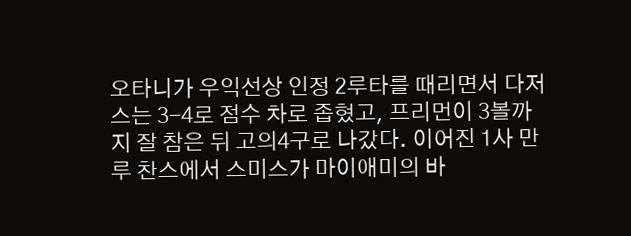오타니가 우익선상 인정 2루타를 때리면서 다저스는 3-4로 점수 차로 좁혔고, 프리먼이 3볼까지 잘 참은 뒤 고의4구로 나갔다. 이어진 1사 만루 찬스에서 스미스가 마이애미의 바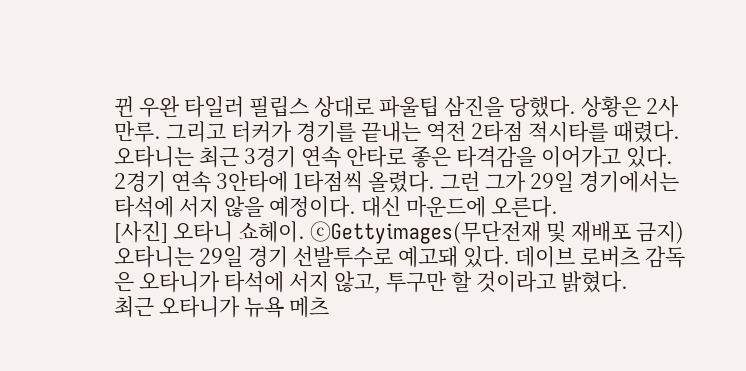뀐 우완 타일러 필립스 상대로 파울팁 삼진을 당했다. 상황은 2사 만루. 그리고 터커가 경기를 끝내는 역전 2타점 적시타를 때렸다.
오타니는 최근 3경기 연속 안타로 좋은 타격감을 이어가고 있다. 2경기 연속 3안타에 1타점씩 올렸다. 그런 그가 29일 경기에서는 타석에 서지 않을 예정이다. 대신 마운드에 오른다.
[사진] 오타니 쇼헤이. ⓒGettyimages(무단전재 및 재배포 금지)
오타니는 29일 경기 선발투수로 예고돼 있다. 데이브 로버츠 감독은 오타니가 타석에 서지 않고, 투구만 할 것이라고 밝혔다.
최근 오타니가 뉴욕 메츠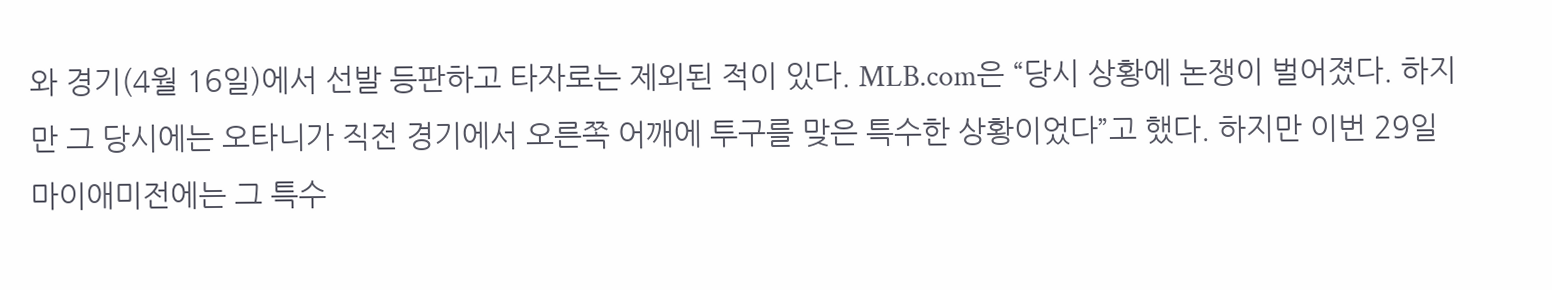와 경기(4월 16일)에서 선발 등판하고 타자로는 제외된 적이 있다. MLB.com은 “당시 상황에 논쟁이 벌어졌다. 하지만 그 당시에는 오타니가 직전 경기에서 오른쪽 어깨에 투구를 맞은 특수한 상황이었다”고 했다. 하지만 이번 29일 마이애미전에는 그 특수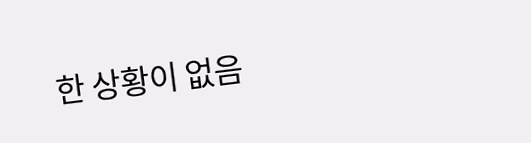한 상황이 없음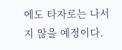에도 타자로는 나서지 않을 예정이다.